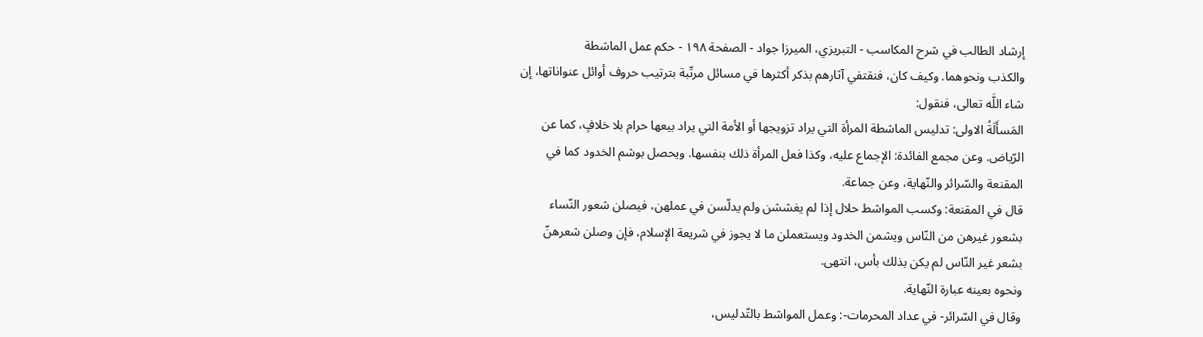إرشاد الطالب في شرح المكاسب - التبريزي، الميرزا جواد - الصفحة ١٩٨ - حكم عمل الماشطة
والكذب ونحوهما. وكيف كان، فنقتفي آثارهم بذكر أكثرها في مسائل مرتّبة بترتيب حروف أوائل عنواناتها، إن شاء اللَّه تعالى، فنقول:
المَسأَلَةُ الاولى: تدليس الماشطة المرأة التي يراد تزويجها أو الأمة التي يراد بيعها حرام بلا خلافٍ، كما عن الرّياض. وعن مجمع الفائدة: الإجماع عليه، وكذا فعل المرأة ذلك بنفسها. ويحصل بوشم الخدود كما في المقنعة والسّرائر والنّهاية، وعن جماعة.
قال في المقنعة: وكسب المواشط حلال إذا لم يغششن ولم يدلّسن في عملهن، فيصلن شعور النّساء بشعور غيرهن من النّاس ويشمن الخدود ويستعملن ما لا يجوز في شريعة الإسلام، فإن وصلن شعرهنّ بشعر غير النّاس لم يكن بذلك بأس، انتهى.
ونحوه بعينه عبارة النّهاية.
وقال في السّرائر- في عداد المحرمات-: وعمل المواشط بالتّدليس،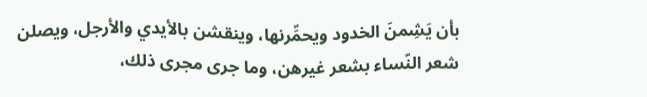بأن يَشِمنَ الخدود ويحمِّرنها، وينقشن بالأيدي والأرجل، ويصلن شعر النّساء بشعر غيرهن، وما جرى مجرى ذلك،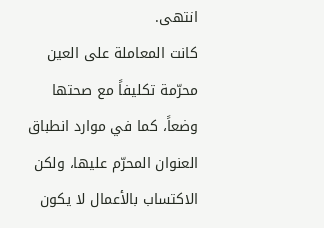انتهى.
كانت المعاملة على العين محرّمة تكليفاً مع صحتها وضعاً، كما في موارد انطباق العنوان المحرّم عليها، ولكن الاكتساب بالأعمال لا يكون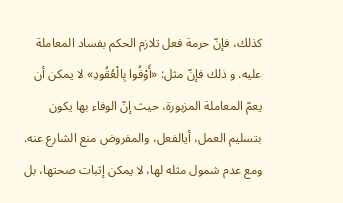كذلك، فإنّ حرمة فعل تلازم الحكم بفساد المعاملة عليه. و ذلك فإنّ مثل: «أَوْفُوا بِالْعُقُودِ» لا يمكن أن يعمّ المعاملة المزبورة، حيث إنّ الوفاء بها يكون بتسليم العمل، أيالفعل، والمفروض منع الشارع عنه. ومع عدم شمول مثله لها، لا يمكن إثبات صحتها، بل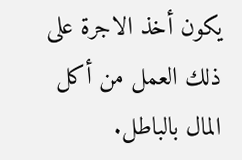يكون أخذ الاجرة على ذلك العمل من أكل المال بالباطل.